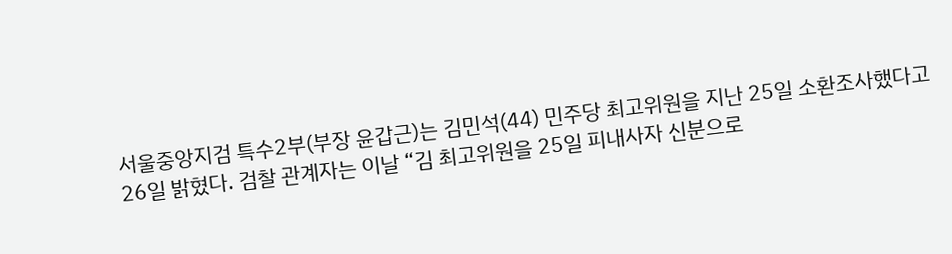서울중앙지검 특수2부(부장 윤갑근)는 김민석(44) 민주당 최고위원을 지난 25일 소환조사했다고 26일 밝혔다. 검찰 관계자는 이날 “김 최고위원을 25일 피내사자 신분으로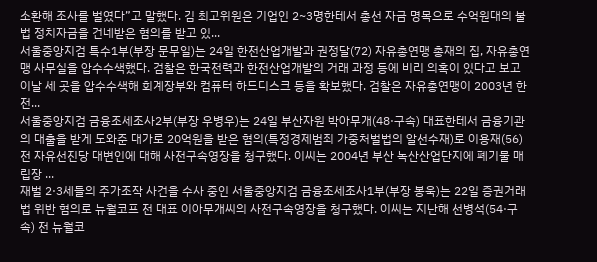소환해 조사를 벌였다”고 말했다. 김 최고위원은 기업인 2~3명한테서 총선 자금 명목으로 수억원대의 불법 정치자금을 건네받은 혐의를 받고 있...
서울중앙지검 특수1부(부장 문무일)는 24일 한전산업개발과 권정달(72) 자유총연맹 총재의 집, 자유총연맹 사무실을 압수수색했다. 검찰은 한국전력과 한전산업개발의 거래 과정 등에 비리 의혹이 있다고 보고 이날 세 곳을 압수수색해 회계장부와 컴퓨터 하드디스크 등을 확보했다. 검찰은 자유총연맹이 2003년 한전...
서울중앙지검 금융조세조사2부(부장 우병우)는 24일 부산자원 박아무개(48·구속) 대표한테서 금융기관의 대출을 받게 도와준 대가로 20억원을 받은 혐의(특정경제범죄 가중처벌법의 알선수재)로 이용재(56) 전 자유선진당 대변인에 대해 사전구속영장을 청구했다. 이씨는 2004년 부산 녹산산업단지에 폐기물 매립장 ...
재벌 2·3세들의 주가조작 사건을 수사 중인 서울중앙지검 금융조세조사1부(부장 봉욱)는 22일 증권거래법 위반 혐의로 뉴월코프 전 대표 이아무개씨의 사전구속영장을 청구했다. 이씨는 지난해 선병석(54·구속) 전 뉴월코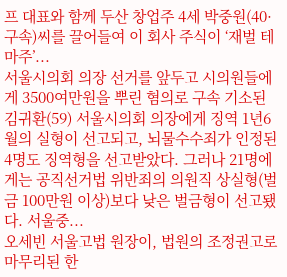프 대표와 함께 두산 창업주 4세 박중원(40·구속)씨를 끌어들여 이 회사 주식이 ‘재벌 테마주’...
서울시의회 의장 선거를 앞두고 시의원들에게 3500여만원을 뿌린 혐의로 구속 기소된 김귀환(59) 서울시의회 의장에게 징역 1년6월의 실형이 선고되고, 뇌물수수죄가 인정된 4명도 징역형을 선고받았다. 그러나 21명에게는 공직선거법 위반죄의 의원직 상실형(벌금 100만원 이상)보다 낮은 벌금형이 선고됐다. 서울중...
오세빈 서울고법 원장이, 법원의 조정권고로 마무리된 한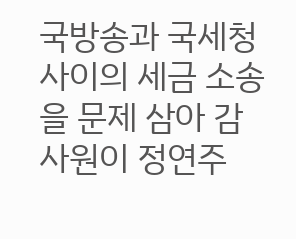국방송과 국세청 사이의 세금 소송을 문제 삼아 감사원이 정연주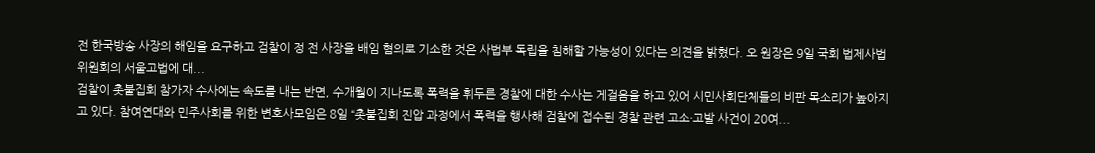전 한국방송 사장의 해임을 요구하고 검찰이 정 전 사장을 배임 혐의로 기소한 것은 사법부 독립을 침해할 가능성이 있다는 의견을 밝혔다. 오 원장은 9일 국회 법제사법위원회의 서울고법에 대...
검찰이 촛불집회 참가자 수사에는 속도를 내는 반면, 수개월이 지나도록 폭력을 휘두른 경찰에 대한 수사는 게걸음을 하고 있어 시민사회단체들의 비판 목소리가 높아지고 있다. 참여연대와 민주사회를 위한 변호사모임은 8일 “촛불집회 진압 과정에서 폭력을 행사해 검찰에 접수된 경찰 관련 고소·고발 사건이 20여...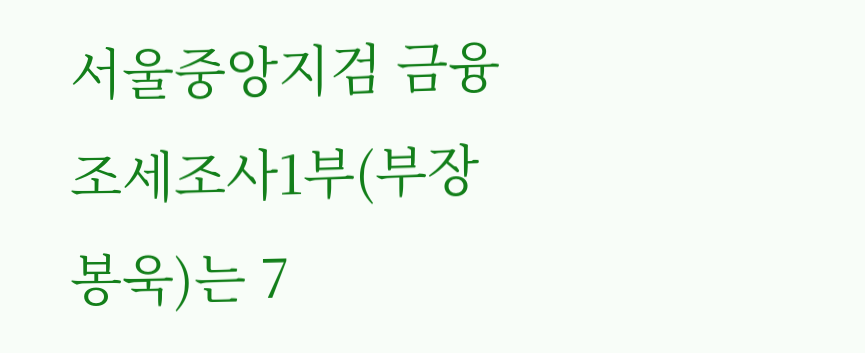서울중앙지검 금융조세조사1부(부장 봉욱)는 7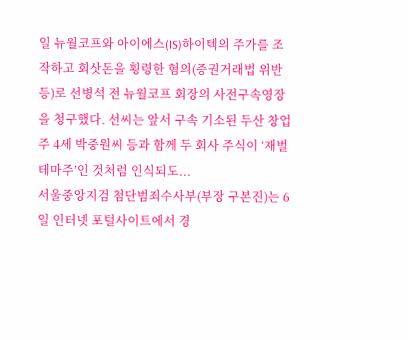일 뉴월코프와 아이에스(IS)하이텍의 주가를 조작하고 회삿돈을 횡령한 혐의(증권거래법 위반 등)로 선병석 전 뉴월코프 회장의 사전구속영장을 청구했다. 선씨는 앞서 구속 기소된 두산 창업주 4세 박중원씨 등과 함께 두 회사 주식이 ‘재벌 테마주’인 것처럼 인식되도...
서울중앙지검 첨단범죄수사부(부장 구본진)는 6일 인터넷 포털사이트에서 경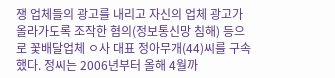쟁 업체들의 광고를 내리고 자신의 업체 광고가 올라가도록 조작한 혐의(정보통신망 침해) 등으로 꽃배달업체 ㅇ사 대표 정아무개(44)씨를 구속했다. 정씨는 2006년부터 올해 4월까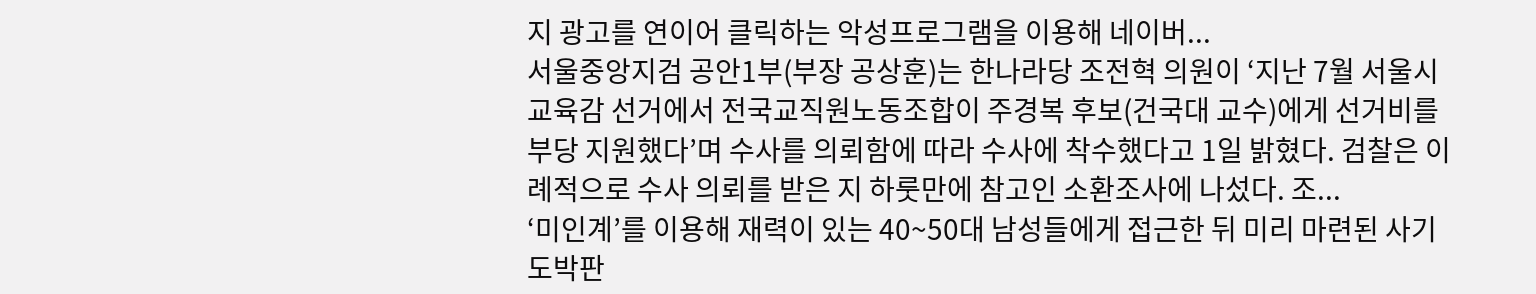지 광고를 연이어 클릭하는 악성프로그램을 이용해 네이버...
서울중앙지검 공안1부(부장 공상훈)는 한나라당 조전혁 의원이 ‘지난 7월 서울시 교육감 선거에서 전국교직원노동조합이 주경복 후보(건국대 교수)에게 선거비를 부당 지원했다’며 수사를 의뢰함에 따라 수사에 착수했다고 1일 밝혔다. 검찰은 이례적으로 수사 의뢰를 받은 지 하룻만에 참고인 소환조사에 나섰다. 조...
‘미인계’를 이용해 재력이 있는 40~50대 남성들에게 접근한 뒤 미리 마련된 사기 도박판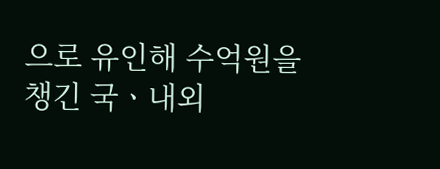으로 유인해 수억원을 챙긴 국ㆍ내외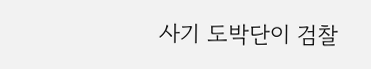사기 도박단이 검찰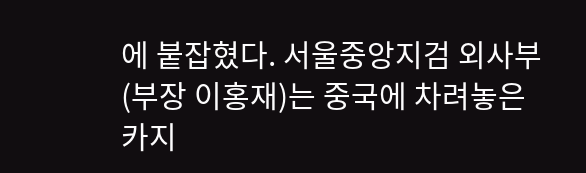에 붙잡혔다. 서울중앙지검 외사부(부장 이홍재)는 중국에 차려놓은 카지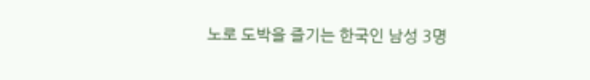노로 도박을 즐기는 한국인 남성 3명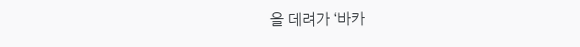을 데려가 ‘바카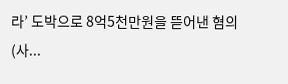라’ 도박으로 8억5천만원을 뜯어낸 혐의(사...